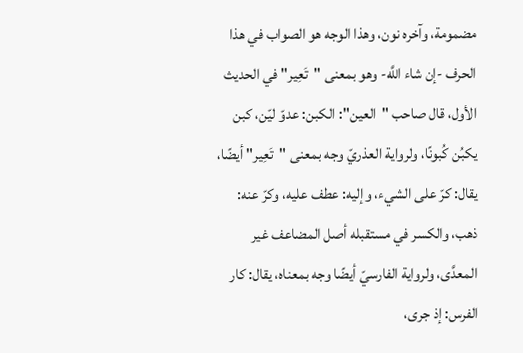مضمومة، وآخره نون، وهذا الوجه هو الصواب في هذا الحرف -إن شاء اللَّه- وهو بمعنى "تَعِير" في الحديث الأول، قال صاحب "العين": الكبن: عدوّ ليّن، كبن يكبُن كُبونًا، ولرواية العذريّ وجه بمعنى "تَعِير" أيضًا، يقال: كرّ على الشيء، وإليه: عطف عليه، وكرّ عنه: ذهب، والكسر في مستقبله أصل المضاعف غير المعدَّى، ولرواية الفارسيّ أيضًا وجه بمعناه، يقال: كار الفرس: إذ جرى،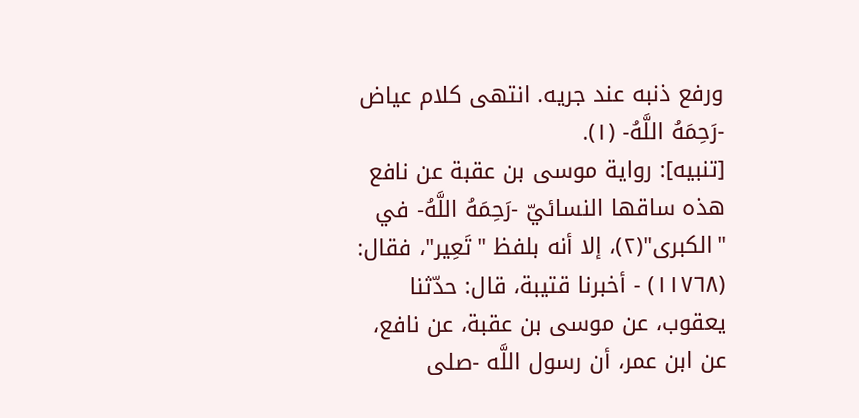ورفع ذنبه عند جريه. انتهى كلام عياض -رَحِمَهُ اللَّهُ- (١).
[تنبيه]: رواية موسى بن عقبة عن نافع هذه ساقها النسائيّ -رَحِمَهُ اللَّهُ- في "الكبرى"(٢)، إلا أنه بلفظ "تَعِير"، فقال:
(١١٧٦٨) - أخبرنا قتيبة، قال: حدّثنا يعقوب، عن موسى بن عقبة، عن نافع، عن ابن عمر، أن رسول اللَّه -صلى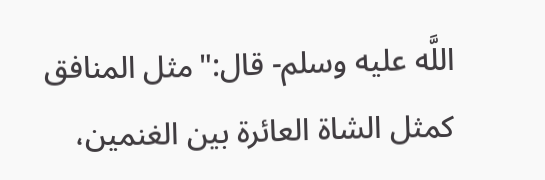اللَّه عليه وسلم- قال:"مثل المنافق كمثل الشاة العائرة بين الغنمين،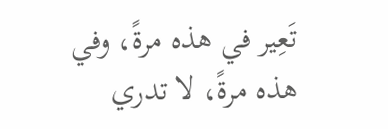تَعِير في هذه مرةً، وفي هذه مرةً، لا تدري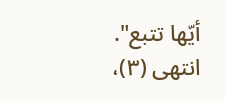أيّها تتبع". انتهى (٣)،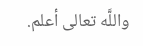واللَّه تعالى أعلم.